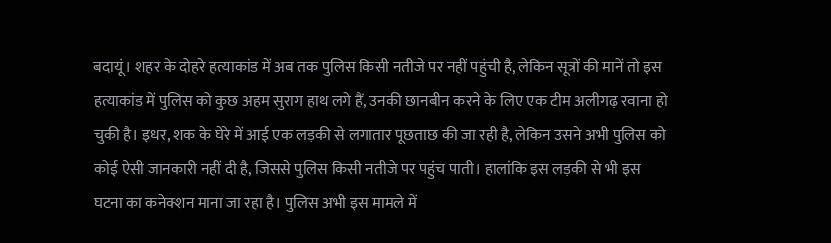बदायूं। शहर के दोहरे हत्याकांड में अब तक पुलिस किसी नतीजे पर नहीं पहुंची है, लेकिन सूत्रों की मानें तो इस हत्याकांड में पुलिस को कुछ अहम सुराग हाथ लगे हैं, उनकी छानबीन करने के लिए एक टीम अलीगढ़ रवाना हो चुकी है। इधर, शक के घेरे में आई एक लड़की से लगातार पूछताछ की जा रही है, लेकिन उसने अभी पुलिस को कोई ऐसी जानकारी नहीं दी है, जिससे पुलिस किसी नतीजे पर पहुंच पाती। हालांकि इस लड़की से भी इस घटना का कनेक्शन माना जा रहा है। पुलिस अभी इस मामले में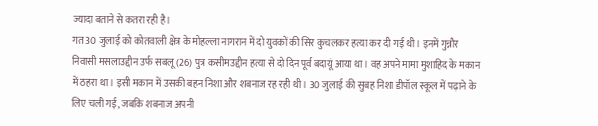ज्यादा बताने से कतरा रही है।
गत 30 जुलाई को कोतवाली क्षेत्र के मोहल्ला नागरान में दो युवकों की सिर कुचलकर हत्या कर दी गई थी। इनमें गुन्नौर निवासी मसलाउद्दीन उर्फ सबलू (26) पुत्र कसीमउद्दीन हत्या से दो दिन पूर्व बदायूं आया था। वह अपने मामा मुशाहिद के मकान में ठहरा था। इसी मकान में उसकी बहन निशा और शबनाज रह रही थी। 30 जुलाई की सुबह निशा डीपॉल स्कूल में पढ़ाने के लिए चली गई, जबकि शबनाज अपनी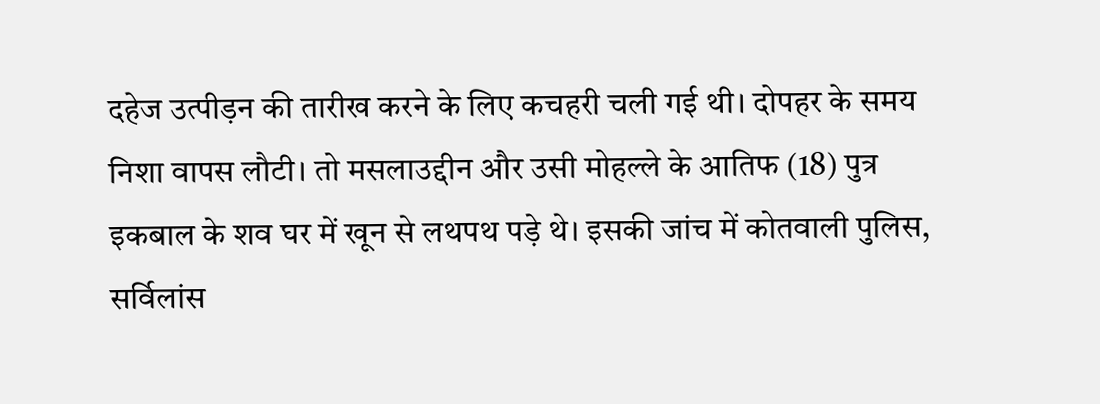दहेज उत्पीड़न की तारीख करने के लिए कचहरी चली गई थी। दोपहर के समय निशा वापस लौटी। तो मसलाउद्दीन और उसी मोहल्ले के आतिफ (18) पुत्र इकबाल के शव घर में खून से लथपथ पड़े थे। इसकी जांच में कोतवाली पुलिस, सर्विलांस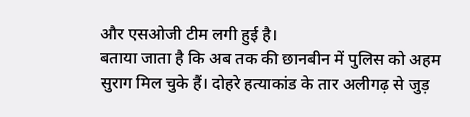और एसओजी टीम लगी हुई है।
बताया जाता है कि अब तक की छानबीन में पुलिस को अहम सुराग मिल चुके हैं। दोहरे हत्याकांड के तार अलीगढ़ से जुड़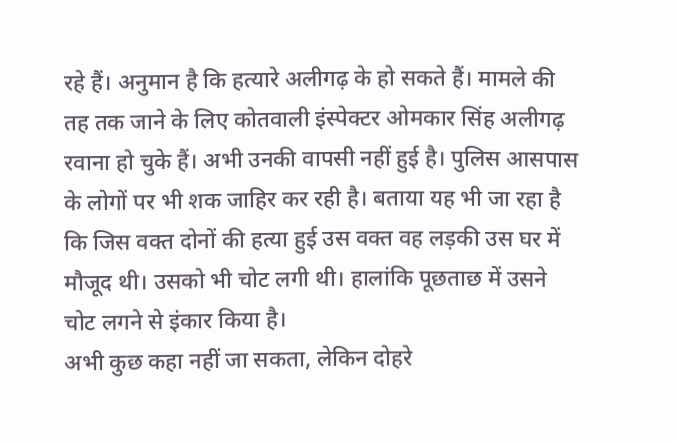रहे हैं। अनुमान है कि हत्यारे अलीगढ़ के हो सकते हैं। मामले की तह तक जाने के लिए कोतवाली इंस्पेक्टर ओमकार सिंह अलीगढ़ रवाना हो चुके हैं। अभी उनकी वापसी नहीं हुई है। पुलिस आसपास के लोगों पर भी शक जाहिर कर रही है। बताया यह भी जा रहा है कि जिस वक्त दोनों की हत्या हुई उस वक्त वह लड़की उस घर में मौजूद थी। उसको भी चोट लगी थी। हालांकि पूछताछ में उसने चोट लगने से इंकार किया है।
अभी कुछ कहा नहीं जा सकता, लेकिन दोहरे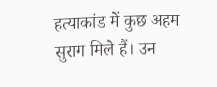हत्याकांड में कुछ अहम सुराग मिले हैं। उन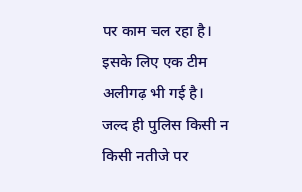पर काम चल रहा है। इसके लिए एक टीम अलीगढ़ भी गई है। जल्द ही पुलिस किसी न किसी नतीजे पर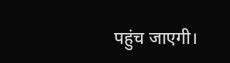पहुंच जाएगी।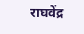राघवेंद्र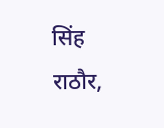सिंह राठौर,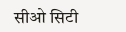सीओ सिटी